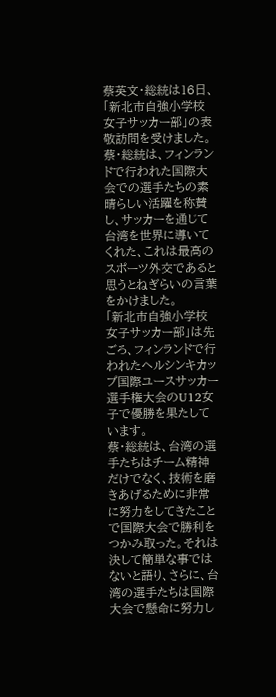蔡英文・総統は16日、「新北市自強小学校 女子サッカー部」の表敬訪問を受けました。蔡・総統は、フィンランドで行われた国際大会での選手たちの素晴らしい活躍を称賛し、サッカーを通じて台湾を世界に導いてくれた、これは最高のスポーツ外交であると思うとねぎらいの言葉をかけました。
「新北市自強小学校 女子サッカー部」は先ごろ、フィンランドで行われたヘルシンキカップ国際ユースサッカー選手権大会のU12女子で優勝を果たしています。
蔡・総統は、台湾の選手たちはチーム精神だけでなく、技術を磨きあげるために非常に努力をしてきたことで国際大会で勝利をつかみ取った。それは決して簡単な事ではないと語り、さらに、台湾の選手たちは国際大会で懸命に努力し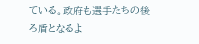ている。政府も選手たちの後ろ盾となるよ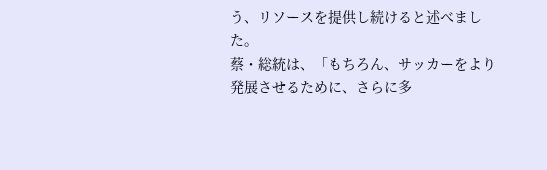う、リソースを提供し続けると述べました。
蔡・総統は、「もちろん、サッカーをより発展させるために、さらに多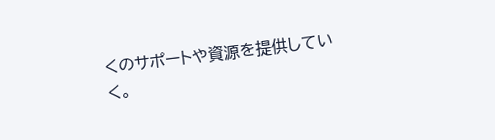くのサポートや資源を提供していく。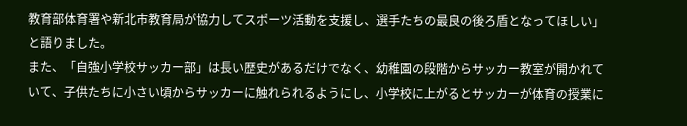教育部体育署や新北市教育局が協力してスポーツ活動を支援し、選手たちの最良の後ろ盾となってほしい」と語りました。
また、「自強小学校サッカー部」は長い歴史があるだけでなく、幼稚園の段階からサッカー教室が開かれていて、子供たちに小さい頃からサッカーに触れられるようにし、小学校に上がるとサッカーが体育の授業に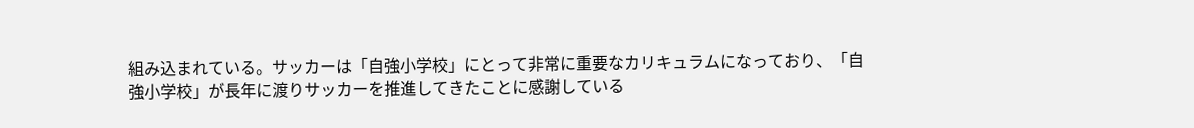組み込まれている。サッカーは「自強小学校」にとって非常に重要なカリキュラムになっており、「自強小学校」が長年に渡りサッカーを推進してきたことに感謝している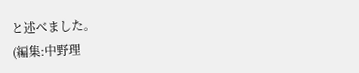と述べました。
(編集:中野理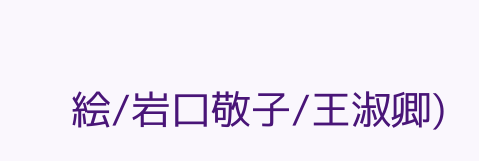絵/岩口敬子/王淑卿)